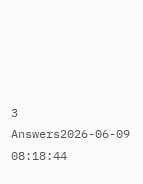3 Answers2026-06-09 08:18:44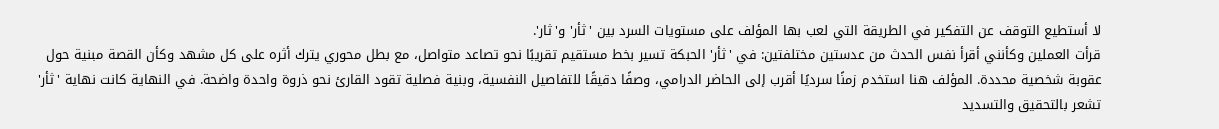لا أستطيع التوقف عن التفكير في الطريقة التي لعب بها المؤلف على مستويات السرد بين 'ثأر' و'ثار'.
قرأت العملين وكأنني أقرأ نفس الحدث من عدستين مختلفتين: في 'ثأر' الحبكة تسير بخط مستقيم تقريبًا نحو تصاعد متواصل، مع بطل محوري يترك أثره على كل مشهد وكأن القصة مبنية حول عقوبة شخصية محددة. المؤلف هنا استخدم زمنًا سرديًا أقرب إلى الحاضر الدرامي، وصفًا دقيقًا للتفاصيل النفسية، وبنية فصلية تقود القارئ نحو ذروة واحدة واضحة. في النهاية كانت نهاية 'ثأر' تشعر بالتحقيق والتسديد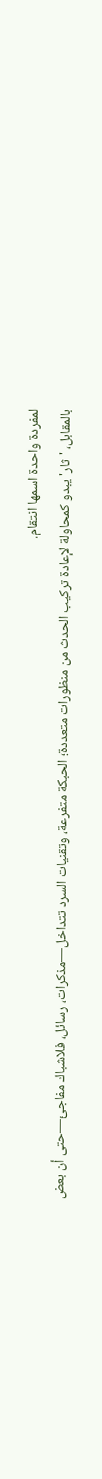لمفردة واحدة اسمها انتقام.
بالمقابل، 'ثار' يبدو كمحاولة لإعادة تركيب الحدث من منظورات متعددة؛ الحبكة متفرعة، وتقنيات السرد تتداخل—مذكرات، رسائل، فلاشباك مفاجئ—حتى أن بعض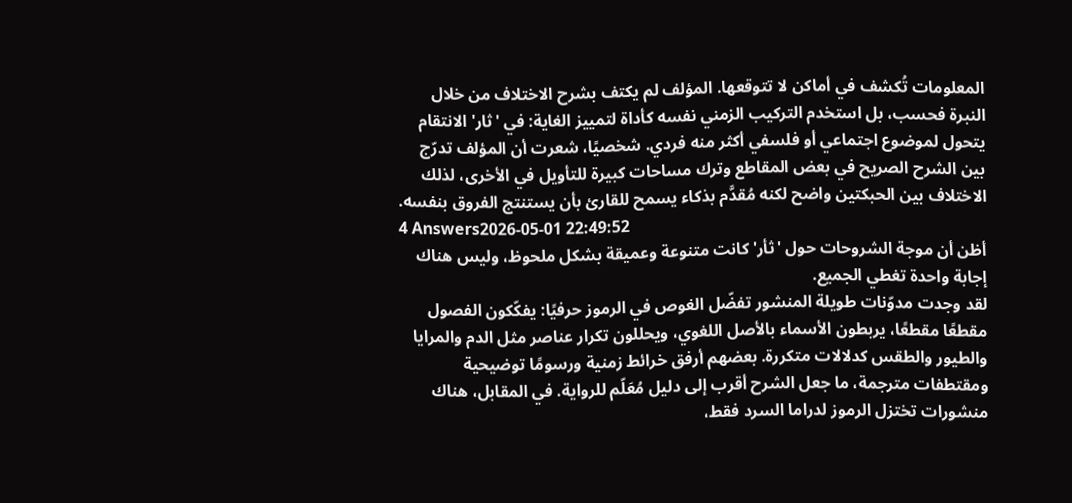المعلومات تُكشف في أماكن لا تتوقعها. المؤلف لم يكتف بشرح الاختلاف من خلال النبرة فحسب، بل استخدم التركيب الزمني نفسه كأداة لتمييز الغاية: في 'ثار' الانتقام يتحول لموضوع اجتماعي أو فلسفي أكثر منه فردي. شخصيًا، شعرت أن المؤلف تدرّج بين الشرح الصريح في بعض المقاطع وترك مساحات كبيرة للتأويل في الأخرى، لذلك الاختلاف بين الحبكتين واضح لكنه مُقدَّم بذكاء يسمح للقارئ بأن يستنتج الفروق بنفسه.
4 Answers2026-05-01 22:49:52
أظن أن موجة الشروحات حول 'ثأر' كانت متنوعة وعميقة بشكل ملحوظ، وليس هناك إجابة واحدة تغطي الجميع.
لقد وجدت مدوّنات طويلة المنشور تفضّل الغوص في الرموز حرفيًا: يفكّكون الفصول مقطعًا مقطعًا، يربطون الأسماء بالأصل اللغوي، ويحللون تكرار عناصر مثل الدم والمرايا والطيور والطقس كدلالات متكررة. بعضهم أرفق خرائط زمنية ورسومًا توضيحية ومقتطفات مترجمة، ما جعل الشرح أقرب إلى دليل مُعَلّم للرواية. في المقابل، هناك منشورات تختزل الرموز لدراما السرد فقط،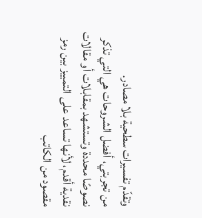وتقدّم تفسيرات سطحية بلا مصادر.
من تجربتي، أفضل الشروحات هي التي تذكر نصوصًا محددة وتستشهد بمقابلات أو مقالات نقدية أقدم، لأنها تساعد على التمييز بين رمز مقصود من الكاتب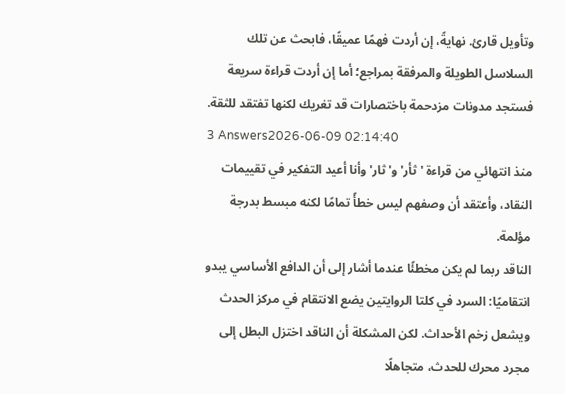وتأويل قارئ. نهايةً، إن أردت فهمًا عميقًا، فابحث عن تلك السلاسل الطويلة والمرفقة بمراجع؛ أما إن أردت قراءة سريعة فستجد مدونات مزدحمة باختصارات قد تغريك لكنها تفتقد للثقة.
3 Answers2026-06-09 02:14:40
منذ انتهائي من قراءة 'ثأر' و'ثار' وأنا أعيد التفكير في تقييمات النقاد، وأعتقد أن وصفهم ليس خطأً تمامًا لكنه مبسط بدرجة مؤلمة.
الناقد ربما لم يكن مخطئًا عندما أشار إلى أن الدافع الأساسي يبدو انتقاميًا: السرد في كلتا الروايتين يضع الانتقام في مركز الحدث ويشعل زخم الأحداث. لكن المشكلة أن الناقد اختزل البطل إلى مجرد محرك للحدث، متجاهلًا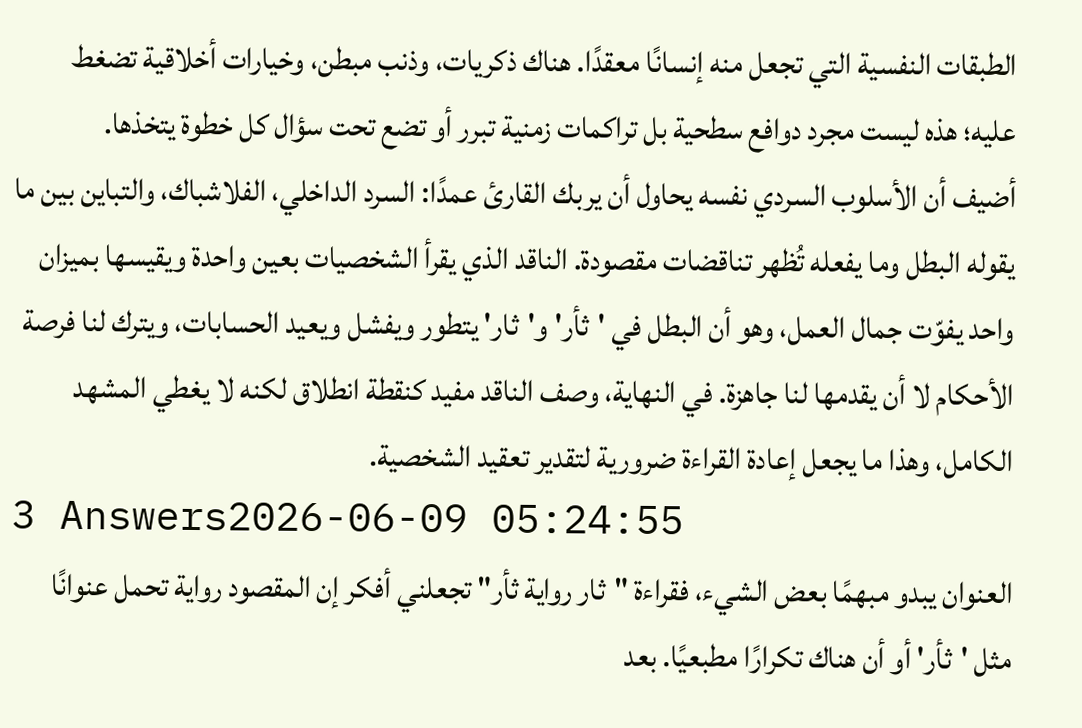الطبقات النفسية التي تجعل منه إنسانًا معقدًا. هناك ذكريات، وذنب مبطن، وخيارات أخلاقية تضغط عليه؛ هذه ليست مجرد دوافع سطحية بل تراكمات زمنية تبرر أو تضع تحت سؤال كل خطوة يتخذها.
أضيف أن الأسلوب السردي نفسه يحاول أن يربك القارئ عمدًا: السرد الداخلي، الفلاشباك، والتباين بين ما يقوله البطل وما يفعله تُظهر تناقضات مقصودة. الناقد الذي يقرأ الشخصيات بعين واحدة ويقيسها بميزان واحد يفوّت جمال العمل، وهو أن البطل في 'ثأر' و'ثار' يتطور ويفشل ويعيد الحسابات، ويترك لنا فرصة الأحكام لا أن يقدمها لنا جاهزة. في النهاية، وصف الناقد مفيد كنقطة انطلاق لكنه لا يغطي المشهد الكامل، وهذا ما يجعل إعادة القراءة ضرورية لتقدير تعقيد الشخصية.
3 Answers2026-06-09 05:24:55
العنوان يبدو مبهمًا بعض الشيء، فقراءة "ثار رواية ثأر" تجعلني أفكر إن المقصود رواية تحمل عنوانًا مثل 'ثأر' أو أن هناك تكرارًا مطبعيًا. بعد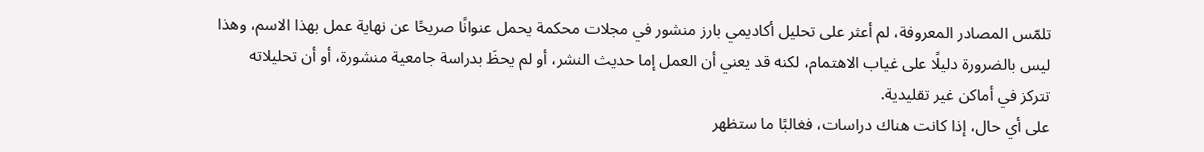تلمّس المصادر المعروفة، لم أعثر على تحليل أكاديمي بارز منشور في مجلات محكمة يحمل عنوانًا صريحًا عن نهاية عمل بهذا الاسم، وهذا ليس بالضرورة دليلًا على غياب الاهتمام، لكنه قد يعني أن العمل إما حديث النشر، أو لم يحظَ بدراسة جامعية منشورة، أو أن تحليلاته تتركز في أماكن غير تقليدية.
على أي حال، إذا كانت هناك دراسات، فغالبًا ما ستظهر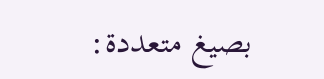بصيغ متعددة: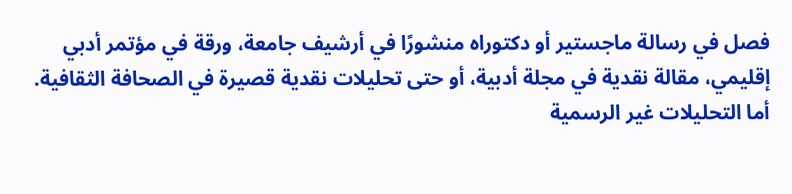فصل في رسالة ماجستير أو دكتوراه منشورًا في أرشيف جامعة، ورقة في مؤتمر أدبي إقليمي، مقالة نقدية في مجلة أدبية، أو حتى تحليلات نقدية قصيرة في الصحافة الثقافية. أما التحليلات غير الرسمية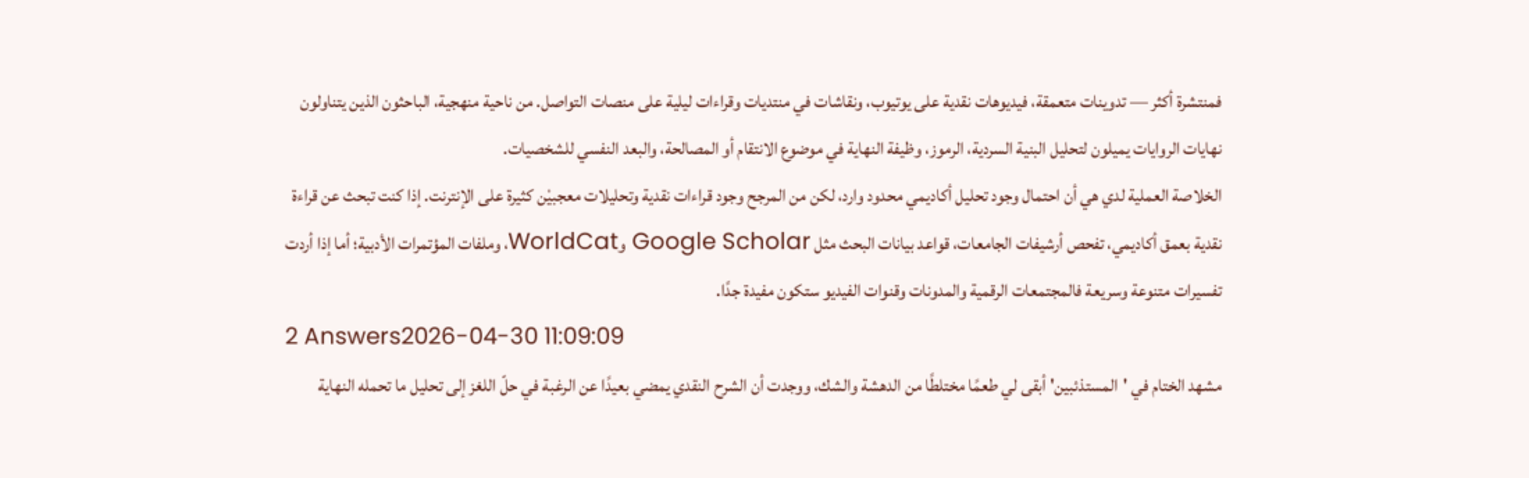فمنتشرة أكثر — تدوينات متعمقة، فيديوهات نقدية على يوتيوب، ونقاشات في منتديات وقراءات ليلية على منصات التواصل. من ناحية منهجية، الباحثون الذين يتناولون نهايات الروايات يميلون لتحليل البنية السردية، الرموز، وظيفة النهاية في موضوع الانتقام أو المصالحة، والبعد النفسي للشخصيات.
الخلاصة العملية لدي هي أن احتمال وجود تحليل أكاديمي محدود وارد، لكن من المرجح وجود قراءات نقدية وتحليلات معجبيْن كثيرة على الإنترنت. إذا كنت تبحث عن قراءة نقدية بعمق أكاديمي، تفحص أرشيفات الجامعات، قواعد بيانات البحث مثل Google Scholar وWorldCat، وملفات المؤتمرات الأدبية؛ أما إذا أردت تفسيرات متنوعة وسريعة فالمجتمعات الرقمية والمدونات وقنوات الفيديو ستكون مفيدة جدًا.
2 Answers2026-04-30 11:09:09
مشهد الختام في 'المستذئبين' أبقى لي طعمًا مختلطًا من الدهشة والشك، ووجدت أن الشرح النقدي يمضي بعيدًا عن الرغبة في حلّ اللغز إلى تحليل ما تحمله النهاية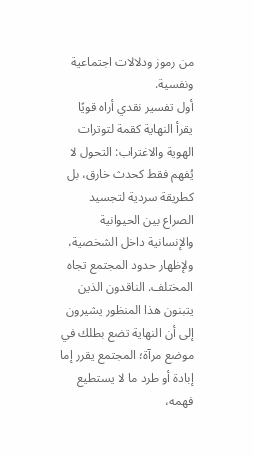من رموز ودلالات اجتماعية ونفسية.
أول تفسير نقدي أراه قويًا يقرأ النهاية كقمة لتوترات الهوية والاغتراب: التحول لا يُفهم فقط كحدث خارق، بل كطريقة سردية لتجسيد الصراع بين الحيوانية والإنسانية داخل الشخصية، ولإظهار حدود المجتمع تجاه المختلف. الناقدون الذين يتبنون هذا المنظور يشيرون إلى أن النهاية تضع بطلك في موضع مرآة؛ المجتمع يقرر إما إبادة أو طرد ما لا يستطيع فهمه،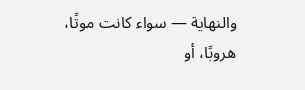والنهاية — سواء كانت موتًا، هروبًا، أو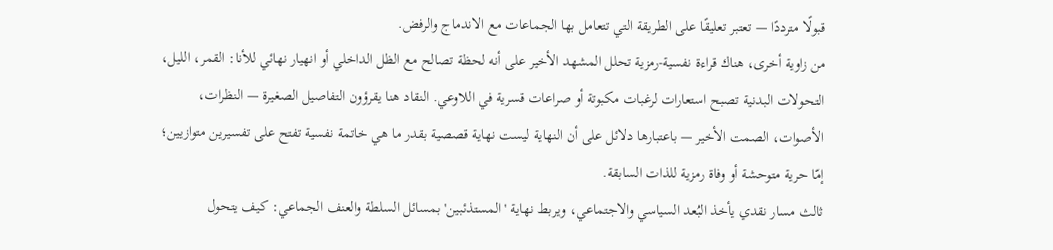قبولًا مترددًا — تعتبر تعليقًا على الطريقة التي تتعامل بها الجماعات مع الاندماج والرفض.
من زاوية أخرى، هناك قراءة نفسية-رمزية تحلل المشهد الأخير على أنه لحظة تصالح مع الظل الداخلي أو انهيار نهائي للأنا: القمر، الليل، التحولات البدنية تصبح استعارات لرغبات مكبوتة أو صراعات قسرية في اللاوعي. النقاد هنا يقرؤون التفاصيل الصغيرة — النظرات، الأصوات، الصمت الأخير — باعتبارها دلائل على أن النهاية ليست نهاية قصصية بقدر ما هي خاتمة نفسية تفتح على تفسيرين متوازيين؛ إمّا حرية متوحشة أو وفاة رمزية للذات السابقة.
ثالث مسار نقدي يأخذ البُعد السياسي والاجتماعي، ويربط نهاية 'المستذئبين' بمسائل السلطة والعنف الجماعي: كيف يتحول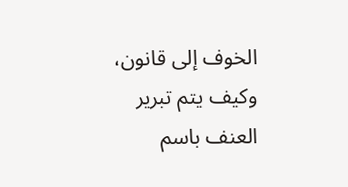الخوف إلى قانون، وكيف يتم تبرير العنف باسم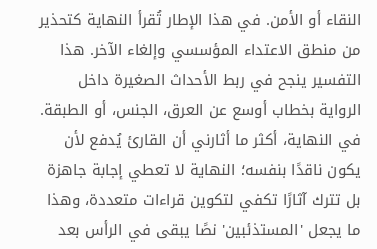النقاء أو الأمن. في هذا الإطار تُقرأ النهاية كتحذير من منطق الاعتداء المؤسسي وإلغاء الآخر. هذا التفسير ينجح في ربط الأحداث الصغيرة داخل الرواية بخطاب أوسع عن العرق، الجنس، أو الطبقة.
في النهاية، أكثر ما أثارني أن القارئ يُدفع لأن يكون ناقدًا بنفسه؛ النهاية لا تعطي إجابة جاهزة بل تترك آثارًا تكفي لتكوين قراءات متعددة، وهذا ما يجعل 'المستذئبين' نصًا يبقى في الرأس بعد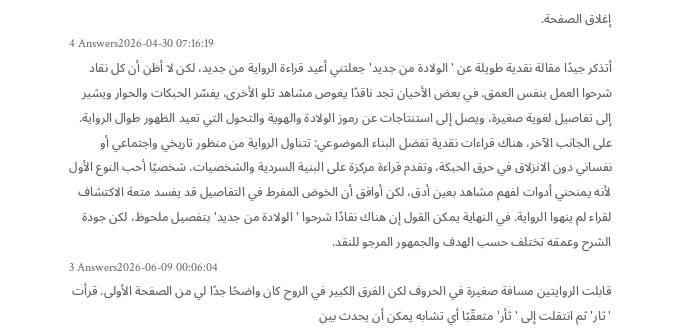إغلاق الصفحة.
4 Answers2026-04-30 07:16:19
أتذكر جيدًا مقالة نقدية طويلة عن 'الولادة من جديد' جعلتني أعيد قراءة الرواية من جديد، لكن لا أظن أن كل نقاد شرحوا العمل بنفس العمق. في بعض الأحيان تجد ناقدًا يغوص مشاهد تلو الأخرى، يفسّر الحبكات والحوار ويشير إلى تفاصيل لغوية صغيرة، ويصل إلى استنتاجات عن رموز الولادة والهوية والتحول التي تعيد الظهور طوال الرواية.
على الجانب الآخر، هناك قراءات نقدية تفضل البناء الموضوعي: تتناول الرواية من منظور تاريخي واجتماعي أو نفساني دون الانزلاق في حرق الحبكة، وتقدم قراءة مركزة على البنية السردية والشخصيات. شخصيًا أحب النوع الأول لأنه يمنحني أدوات لفهم مشاهد بعين أدق، لكن أوافق أن الخوض المفرط في التفاصيل قد يفسد متعة الاكتشاف لقراء لم ينهوا الرواية. في النهاية يمكن القول إن هناك نقادًا شرحوا 'الولادة من جديد' بتفصيل ملحوظ، لكن جودة الشرح وعمقه تختلف حسب الهدف والجمهور المرجو للنقد.
3 Answers2026-06-09 00:06:04
قابلت الروايتين مسافة صغيرة في الحروف لكن الفرق الكبير في الروح كان واضحًا جدًا لي من الصفحة الأولى. قرأت 'ثار' ثم انتقلت إلى 'ثأر' متعقّبًا أي تشابه يمكن أن يحدث بين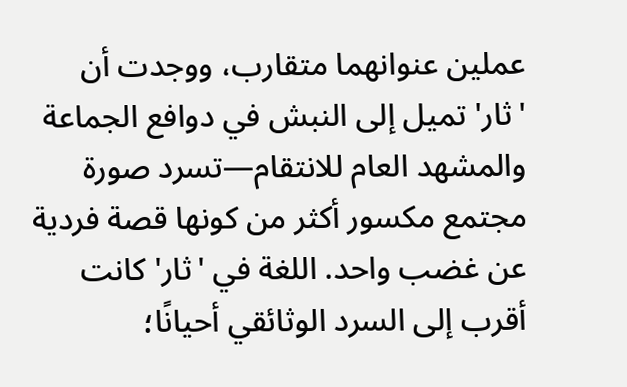عملين عنوانهما متقارب، ووجدت أن 'ثار' تميل إلى النبش في دوافع الجماعة والمشهد العام للانتقام—تسرد صورة مجتمع مكسور أكثر من كونها قصة فردية عن غضب واحد. اللغة في 'ثار' كانت أقرب إلى السرد الوثائقي أحيانًا؛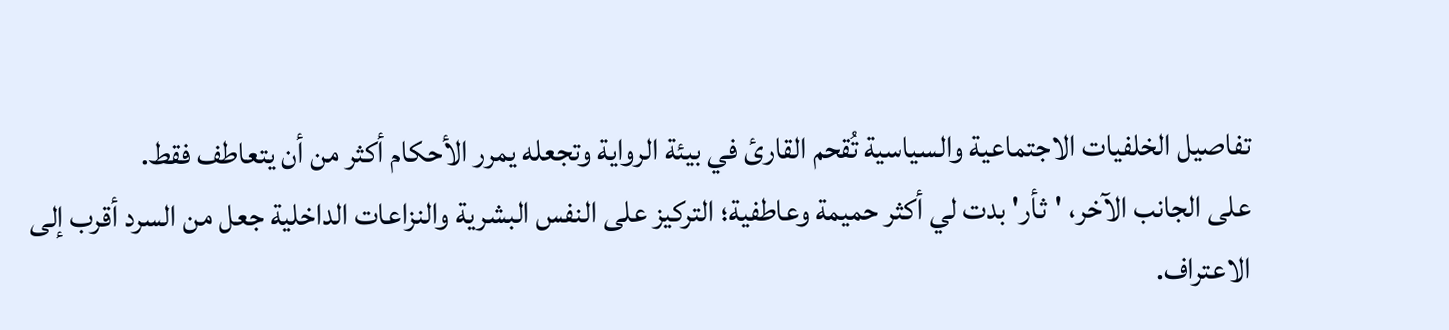تفاصيل الخلفيات الاجتماعية والسياسية تُقحم القارئ في بيئة الرواية وتجعله يمرر الأحكام أكثر من أن يتعاطف فقط.
على الجانب الآخر، 'ثأر' بدت لي أكثر حميمة وعاطفية؛ التركيز على النفس البشرية والنزاعات الداخلية جعل من السرد أقرب إلى الاعتراف.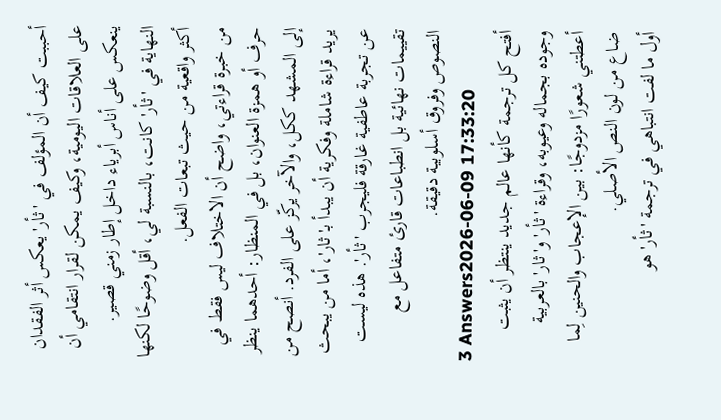أحببت كيف أن المؤلف في 'ثأر' يعكس أثر الفقدان على العلاقات اليومية، وكيف يمكن لقرار انتقامي أن ينعكس على أناس أبرياء داخل إطار زمني قصير. النهاية في 'ثأر' كانت، بالنسبة لي، أقل وضوحًا لكنها أكثر واقعية من حيث تبعات الفعل.
من خبرة قراءتي، واضح أن الاختلاف ليس فقط في حرف أو همزة العنوان، بل في المنظار: أحدهما ينظر إلى المشهد ككل، والآخر يركّز على الفرد. أنصح من يريد قراءة شاملة وفكرية أن يبدأ بـ'ثار'، أما من يبحث عن تجربة عاطفية غارقة فليجرب 'ثأر'. هذه ليست تقييمات نهائية بل انطباعات قارئ متفاعل مع النصوص وفروق أسلوبية دقيقة.
3 Answers2026-06-09 17:33:20
أفتح كل ترجمة كأنها عالم جديد ينتظر أن يثبت وجوده بجماله وعيوبه، وقراءة 'ثأر' و'ثار' بالعربية أعطتني شعورًا مزدوجًا: بين الإعجاب والحنين لِما ضاع من لون النص الأصلي.
أول ما لفت انتباهي في ترجمة 'ثأر' هو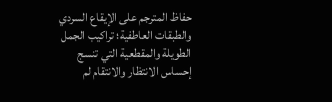حفاظ المترجم على الإيقاع السردي والطبقات العاطفية؛ تراكيب الجمل الطويلة والمقطعية التي تنسج إحساس الانتظار والانتقام لم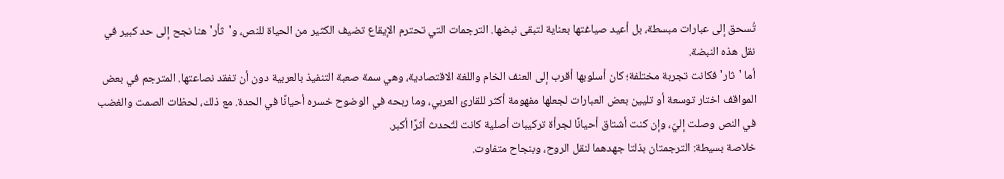تُسحق إلى عبارات مبسطة، بل أعيد صياغتها بعناية لتبقى نبضها. الترجمات التي تحترم الإيقاع تضيف الكثير من الحياة للنص، و'ثأر' هنا نجح إلى حد كبير في نقل هذه النبضة.
أما 'ثار' فكانت تجربة مختلفة؛ كان أسلوبها أقرب إلى العنف الخام واللغة الاقتصادية، وهي سمة صعبة التنفيذ بالعربية دون أن تفقد نصاعتها. المترجم في بعض المواقف اختار توسعة أو تليين بعض العبارات لجعلها مفهومة أكثر للقارئ العربي، وما ربحه في الوضوح خسره أحيانًا في الحدة. مع ذلك، لحظات الصمت والغضب في النص وصلت إليّ، وإن كنت أشتاق أحيانًا لجرأة تركيبات أصلية كانت لتُحدث أثرًا أكبر.
خلاصة بسيطة: الترجمتان بذلتا جهدهما لنقل الروح، وبنجاح متفاوت.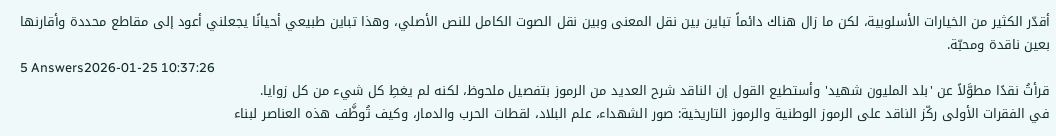أقدّر الكثير من الخيارات الأسلوبية، لكن ما زال هناك دائماً تباين بين نقل المعنى وبين نقل الصوت الكامل للنص الأصلي، وهذا تباين طبيعي أحيانًا يجعلني أعود إلى مقاطع محددة وأقارنها بعين ناقدة ومحبّة.
5 Answers2026-01-25 10:37:26
قرأتُ نقدًا مطوَّلاً عن 'بلد المليون شهيد' وأستطيع القول إن الناقد شرح العديد من الرموز بتفصيل ملحوظ، لكنه لم يغطِ كل شيء من كل زوايا.
في الفقرات الأولى ركّز الناقد على الرموز الوطنية والرموز التاريخية: صور الشهداء، علم البلاد، لقطات الحرب والدمار، وكيف تُوظَّف هذه العناصر لبناء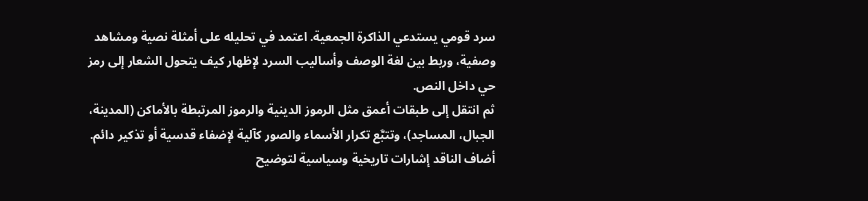سرد قومي يستدعي الذاكرة الجمعية. اعتمد في تحليله على أمثلة نصية ومشاهد وصفية، وربط بين لغة الوصف وأساليب السرد لإظهار كيف يتحول الشعار إلى رمز حي داخل النص.
ثم انتقل إلى طبقات أعمق مثل الرموز الدينية والرموز المرتبطة بالأماكن (المدينة، الجبال، المساجد)، وتتبَّع تكرار الأسماء والصور كآلية لإضفاء قدسية أو تذكير دائم. أضاف الناقد إشارات تاريخية وسياسية لتوضيح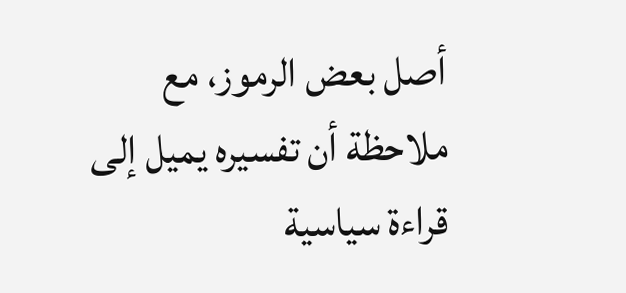أصل بعض الرموز، مع ملاحظة أن تفسيره يميل إلى قراءة سياسية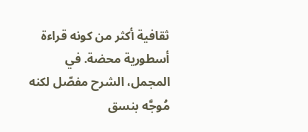ثقافية أكثر من كونه قراءة أسطورية محضة. في المجمل، الشرح مفصّل لكنه مُوجَّه بنسق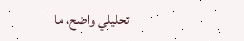تحليلي واضح، ما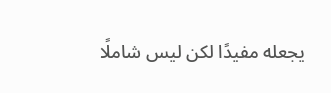يجعله مفيدًا لكن ليس شاملًا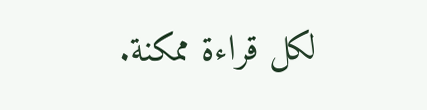لكل قراءة ممكنة.